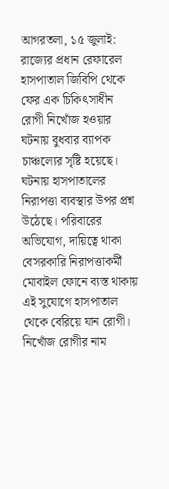আগরতলা, ১৫ জুলাই: রাজ্যের প্রধান রেফারেল হাসপাতাল জিবিপি থেকে ফের এক চিকিৎসাধীন রোগী নিখোঁজ হওয়ার ঘটনায় বুধবার ব্যাপক চাঞ্চল্যের সৃষ্টি হয়েছে। ঘটনায় হাসপাতালের নিরাপত্তা ব্যবস্থার উপর প্রশ্ন উঠেছে। পরিবারের অভিযোগ, দায়িত্বে থাকা বেসরকারি নিরাপত্তাকর্মী মোবাইল ফোনে ব্যস্ত থাকায় এই সুযোগে হাসপাতাল থেকে বেরিয়ে যান রোগী।
নিখোঁজ রোগীর নাম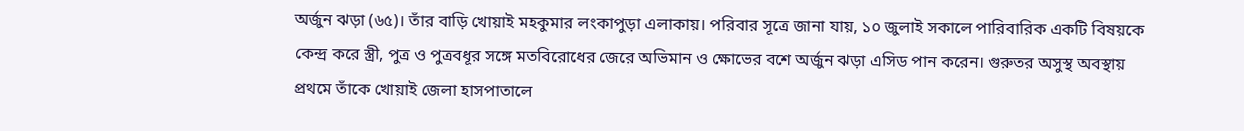অর্জুন ঝড়া (৬৫)। তাঁর বাড়ি খোয়াই মহকুমার লংকাপুড়া এলাকায়। পরিবার সূত্রে জানা যায়, ১০ জুলাই সকালে পারিবারিক একটি বিষয়কে কেন্দ্র করে স্ত্রী, পুত্র ও পুত্রবধূর সঙ্গে মতবিরোধের জেরে অভিমান ও ক্ষোভের বশে অর্জুন ঝড়া এসিড পান করেন। গুরুতর অসুস্থ অবস্থায় প্রথমে তাঁকে খোয়াই জেলা হাসপাতালে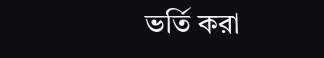ভর্তি করা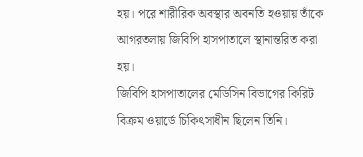হয়। পরে শারীরিক অবস্থার অবনতি হওয়ায় তাঁকে আগরতলায় জিবিপি হাসপাতালে স্থানান্তরিত করা হয়।
জিবিপি হাসপাতালের মেডিসিন বিভাগের কিরিট বিক্রম ওয়ার্ডে চিকিৎসাধীন ছিলেন তিনি।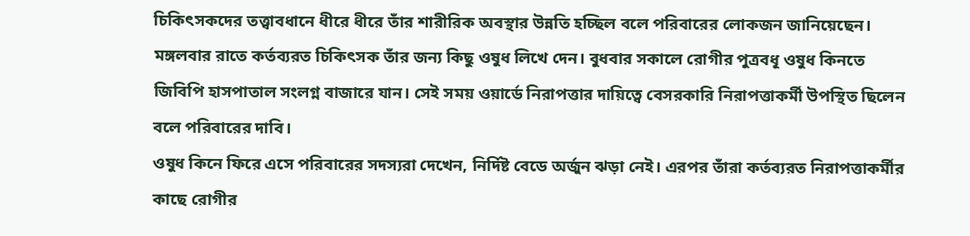চিকিৎসকদের তত্ত্বাবধানে ধীরে ধীরে তাঁর শারীরিক অবস্থার উন্নতি হচ্ছিল বলে পরিবারের লোকজন জানিয়েছেন। মঙ্গলবার রাতে কর্তব্যরত চিকিৎসক তাঁর জন্য কিছু ওষুধ লিখে দেন। বুধবার সকালে রোগীর পুত্রবধূ ওষুধ কিনতে জিবিপি হাসপাতাল সংলগ্ন বাজারে যান। সেই সময় ওয়ার্ডে নিরাপত্তার দায়িত্বে বেসরকারি নিরাপত্তাকর্মী উপস্থিত ছিলেন বলে পরিবারের দাবি।
ওষুধ কিনে ফিরে এসে পরিবারের সদস্যরা দেখেন, নির্দিষ্ট বেডে অর্জুন ঝড়া নেই। এরপর তাঁরা কর্তব্যরত নিরাপত্তাকর্মীর কাছে রোগীর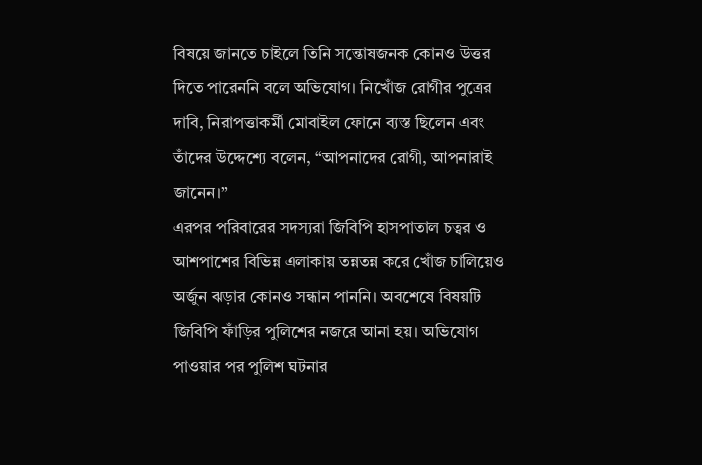বিষয়ে জানতে চাইলে তিনি সন্তোষজনক কোনও উত্তর দিতে পারেননি বলে অভিযোগ। নিখোঁজ রোগীর পুত্রের দাবি, নিরাপত্তাকর্মী মোবাইল ফোনে ব্যস্ত ছিলেন এবং তাঁদের উদ্দেশ্যে বলেন, “আপনাদের রোগী, আপনারাই জানেন।”
এরপর পরিবারের সদস্যরা জিবিপি হাসপাতাল চত্বর ও আশপাশের বিভিন্ন এলাকায় তন্নতন্ন করে খোঁজ চালিয়েও অর্জুন ঝড়ার কোনও সন্ধান পাননি। অবশেষে বিষয়টি জিবিপি ফাঁড়ির পুলিশের নজরে আনা হয়। অভিযোগ পাওয়ার পর পুলিশ ঘটনার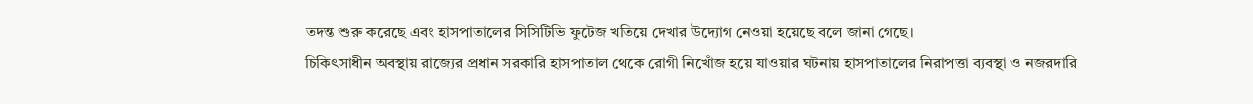তদন্ত শুরু করেছে এবং হাসপাতালের সিসিটিভি ফুটেজ খতিয়ে দেখার উদ্যোগ নেওয়া হয়েছে বলে জানা গেছে।
চিকিৎসাধীন অবস্থায় রাজ্যের প্রধান সরকারি হাসপাতাল থেকে রোগী নিখোঁজ হয়ে যাওয়ার ঘটনায় হাসপাতালের নিরাপত্তা ব্যবস্থা ও নজরদারি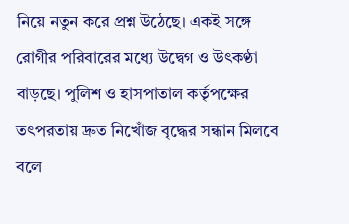নিয়ে নতুন করে প্রশ্ন উঠেছে। একই সঙ্গে রোগীর পরিবারের মধ্যে উদ্বেগ ও উৎকণ্ঠা বাড়ছে। পুলিশ ও হাসপাতাল কর্তৃপক্ষের তৎপরতায় দ্রুত নিখোঁজ বৃদ্ধের সন্ধান মিলবে বলে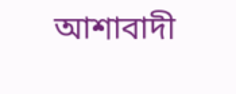আশাবাদী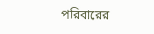পরিবারের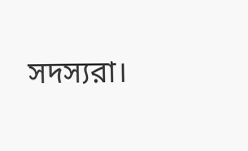সদস্যরা।